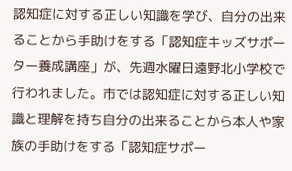認知症に対する正しい知識を学び、自分の出来ることから手助けをする「認知症キッズサポーター養成講座」が、先週水曜日遠野北小学校で行われました。市では認知症に対する正しい知識と理解を持ち自分の出来ることから本人や家族の手助けをする「認知症サポー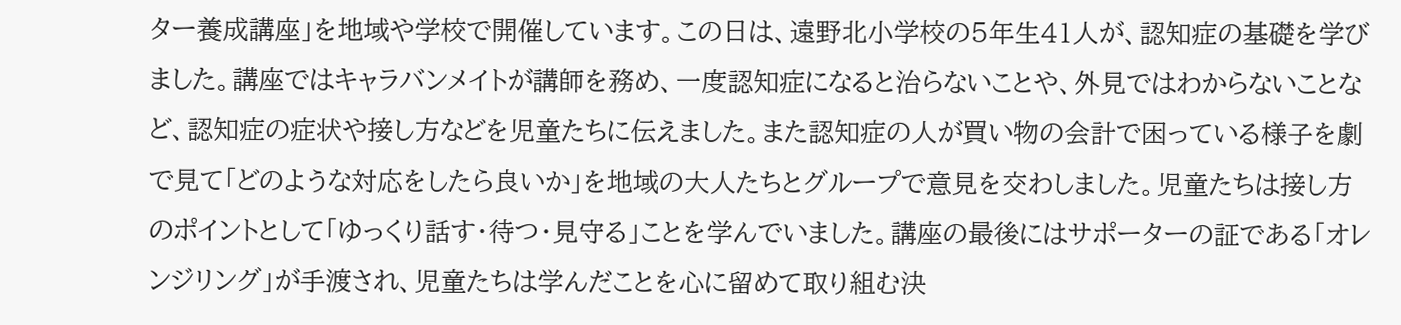ター養成講座」を地域や学校で開催しています。この日は、遠野北小学校の5年生41人が、認知症の基礎を学びました。講座ではキャラバンメイトが講師を務め、一度認知症になると治らないことや、外見ではわからないことなど、認知症の症状や接し方などを児童たちに伝えました。また認知症の人が買い物の会計で困っている様子を劇で見て「どのような対応をしたら良いか」を地域の大人たちとグループで意見を交わしました。児童たちは接し方のポイントとして「ゆっくり話す・待つ・見守る」ことを学んでいました。講座の最後にはサポーターの証である「オレンジリング」が手渡され、児童たちは学んだことを心に留めて取り組む決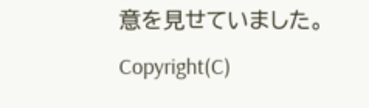意を見せていました。Copyright(C)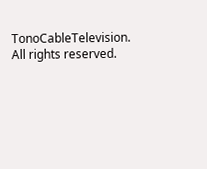TonoCableTelevision. All rights reserved.